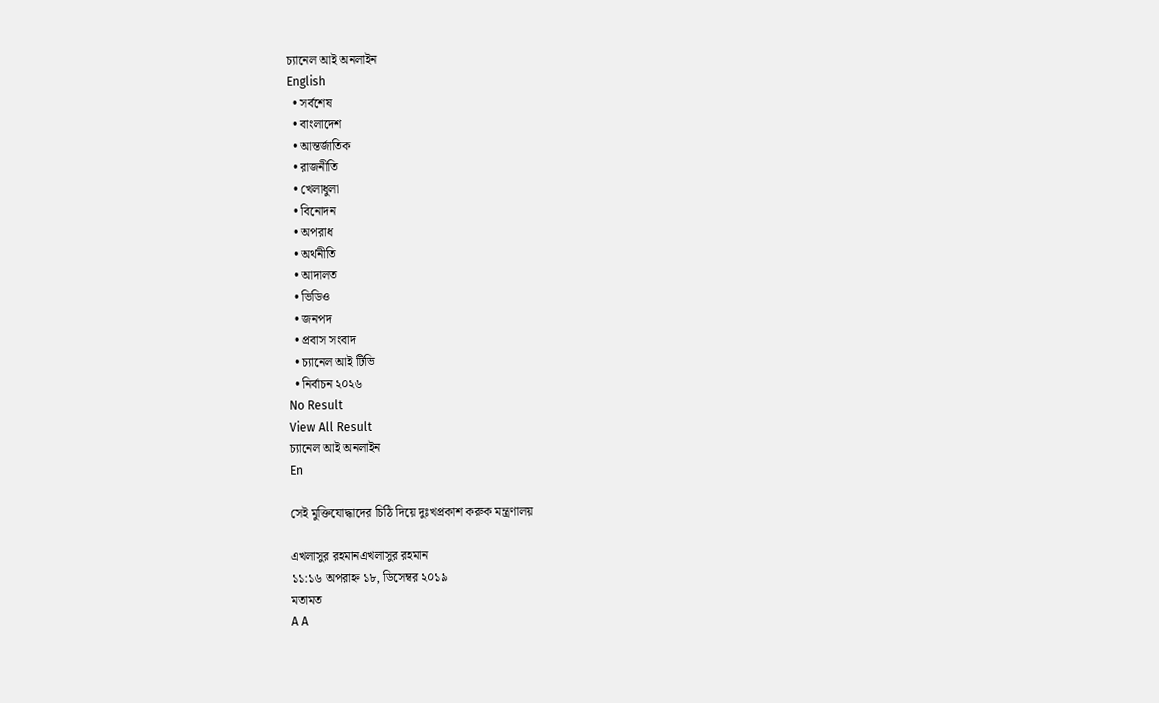চ্যানেল আই অনলাইন
English
  • সর্বশেষ
  • বাংলাদেশ
  • আন্তর্জাতিক
  • রাজনীতি
  • খেলাধুলা
  • বিনোদন
  • অপরাধ
  • অর্থনীতি
  • আদালত
  • ভিডিও
  • জনপদ
  • প্রবাস সংবাদ
  • চ্যানেল আই টিভি
  • নির্বাচন ২০২৬
No Result
View All Result
চ্যানেল আই অনলাইন
En

সেই মুক্তিযোদ্ধাদের চিঠি দিয়ে দুঃখপ্রকাশ করুক মন্ত্রণালয়

এখলাসুর রহমানএখলাসুর রহমান
১১:১৬ অপরাহ্ন ১৮, ডিসেম্বর ২০১৯
মতামত
A A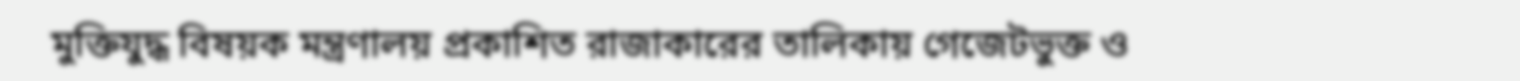মুক্তিযুদ্ধ বিষয়ক মন্ত্রণালয় প্রকাশিত রাজাকারের তালিকায় গেজেটভুক্ত ও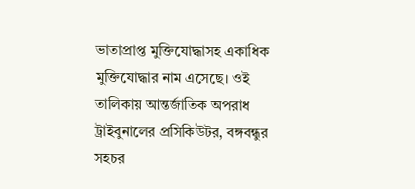ভাতাপ্রাপ্ত মুক্তিযোদ্ধাসহ একাধিক মুক্তিযোদ্ধার নাম এসেছে। ওই তালিকায় আন্তর্জাতিক অপরাধ ট্রাইবুনালের প্রসিকিউটর, বঙ্গবন্ধুর সহচর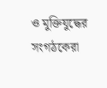ও মুক্তিযুদ্ধের সংগঠকেরা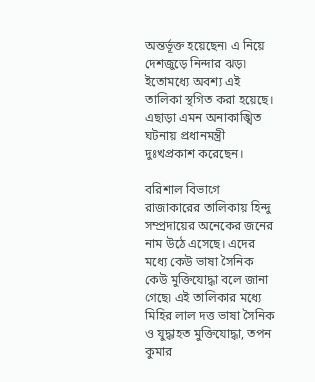অন্তর্ভূক্ত হয়েছেন৷ এ নিয়ে দেশজুড়ে নিন্দার ঝড়৷ ইতোমধ্যে অবশ্য এই তালিকা স্থগিত করা হয়েছে। এছাড়া এমন অনাকাঙ্খিত ঘটনায় প্রধানমন্ত্রী দুঃখপ্রকাশ করেছেন।

বরিশাল বিভাগে রাজাকারের তালিকায় হিন্দু সম্প্রদায়ের অনেকের জনের নাম উঠে এসেছে। এদের মধ্যে কেউ ভাষা সৈনিক কেউ মুক্তিযোদ্ধা বলে জানা গেছে৷ এই তালিকার মধ্যে মিহির লাল দত্ত ভাষা সৈনিক ও যুদ্ধাহত মুক্তিযোদ্ধা, তপন কুমার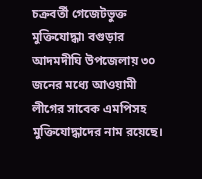চক্রবর্তী গেজেটভুক্ত মুক্তিযোদ্ধা৷ বগুড়ার আদমদীঘি উপজেলায় ৩০ জনের মধ্যে আওয়ামী লীগের সাবেক এমপিসহ মুক্তিযোদ্ধাদের নাম রয়েছে।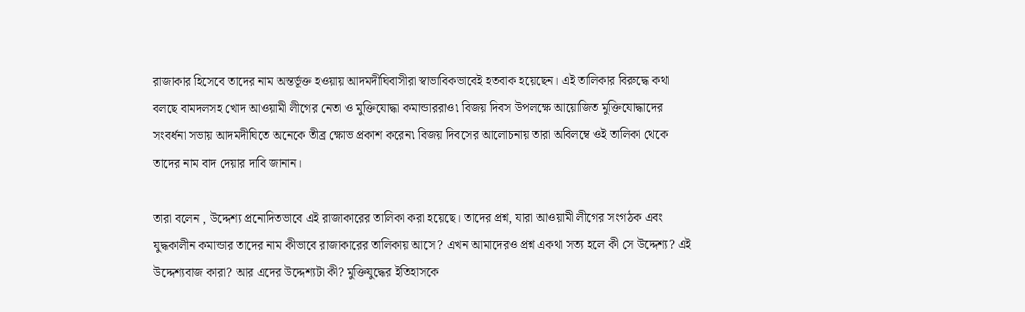রাজাকার হিসেবে তাদের নাম অন্তর্ভূক্ত হওয়ায় আদমদীঘিবাসীরা স্বাভাবিকভাবেই হতবাক হয়েছেন। এই তালিকার বিরুদ্ধে কথা বলছে বামদলসহ খোদ আওয়ামী লীগের নেতা ও মুক্তিযোদ্ধা কমান্ডাররাও৷ বিজয় দিবস উপলক্ষে আয়োজিত মুক্তিযোদ্ধাদের সংবর্ধনা সভায় আদমদীঘিতে অনেকে তীব্র ক্ষোভ প্রকাশ করেন৷ বিজয় দিবসের আলোচনায় তারা অবিলম্বে ওই তালিকা থেকে তাদের নাম বাদ দেয়ার দাবি জানান।

তারা বলেন , উদ্দেশ্য প্রনোদিতভাবে এই রাজাকারের তালিকা করা হয়েছে। তাদের প্রশ্ন, যারা আওয়ামী লীগের সংগঠক এবং যুদ্ধকালীন কমান্ডার তাদের নাম কীভাবে রাজাকারের তালিকায় আসে? এখন আমাদেরও প্রশ্ন একথা সত্য হলে কী সে উদ্দেশ্য? এই উদ্দেশ্যবাজ কারা? আর এদের উদ্দেশ্যটা কী? মুক্তিযুদ্ধের ইতিহাসকে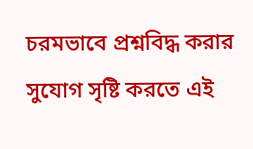চরমভাবে প্রশ্নবিদ্ধ করার সুযোগ সৃষ্টি করতে এই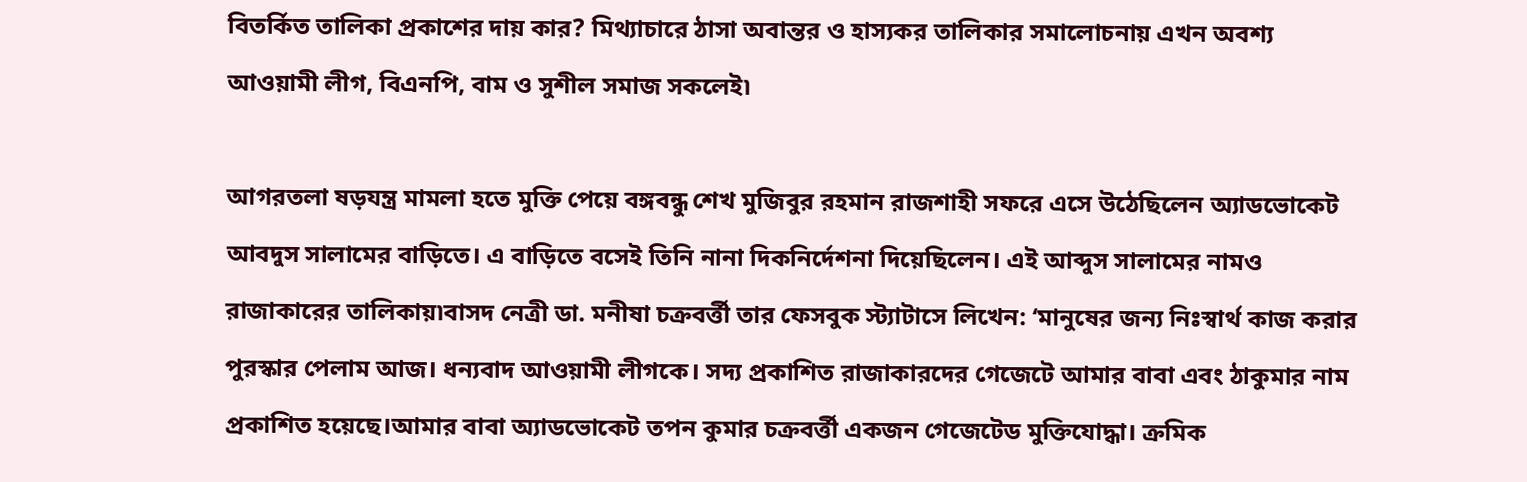বিতর্কিত তালিকা প্রকাশের দায় কার? মিথ্যাচারে ঠাসা অবান্তর ও হাস্যকর তালিকার সমালোচনায় এখন অবশ্য আওয়ামী লীগ, বিএনপি, বাম ও সুশীল সমাজ সকলেই৷

আগরতলা ষড়যন্ত্র মামলা হতে মুক্তি পেয়ে বঙ্গবন্ধু শেখ মুজিবুর রহমান রাজশাহী সফরে এসে উঠেছিলেন অ্যাডভোকেট আবদুস সালামের বাড়িতে। এ বাড়িতে বসেই তিনি নানা দিকনির্দেশনা দিয়েছিলেন। এই আব্দুস সালামের নামও রাজাকারের তালিকায়৷বাসদ নেত্রী ডা. মনীষা চক্রবর্ত্তী তার ফেসবুক স্ট্যাটাসে লিখেন: ‘মানুষের জন্য নিঃস্বার্থ কাজ করার পুরস্কার পেলাম আজ। ধন্যবাদ আওয়ামী লীগকে। সদ্য প্রকাশিত রাজাকারদের গেজেটে আমার বাবা এবং ঠাকুমার নাম প্রকাশিত হয়েছে।আমার বাবা অ্যাডভোকেট তপন কুমার চক্রবর্ত্তী একজন গেজেটেড মুক্তিযোদ্ধা। ক্রমিক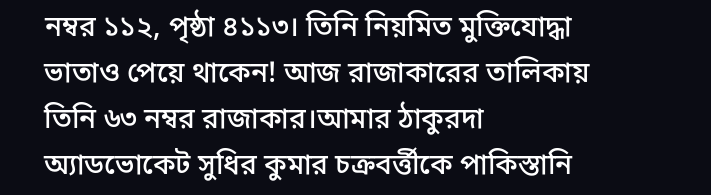নম্বর ১১২, পৃষ্ঠা ৪১১৩। তিনি নিয়মিত মুক্তিযোদ্ধা ভাতাও পেয়ে থাকেন! আজ রাজাকারের তালিকায় তিনি ৬৩ নম্বর রাজাকার।আমার ঠাকুরদা অ্যাডভোকেট সুধির কুমার চক্রবর্ত্তীকে পাকিস্তানি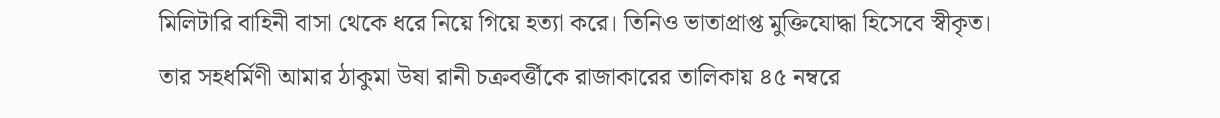মিলিটারি বাহিনী বাসা থেকে ধরে নিয়ে গিয়ে হত্যা করে। তিনিও ভাতাপ্রাপ্ত মুক্তিযোদ্ধা হিসেবে স্বীকৃত। তার সহধর্মিণী আমার ঠাকুমা উষা রানী চক্রবর্ত্তীকে রাজাকারের তালিকায় ৪৫ নম্বরে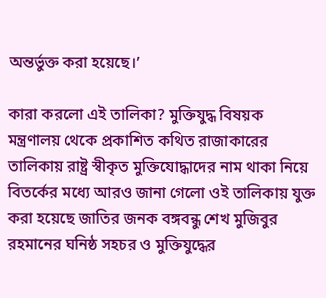অন্তর্ভুক্ত করা হয়েছে।’

কারা করলো এই তালিকা? মুক্তিযুদ্ধ বিষয়ক মন্ত্রণালয় থেকে প্রকাশিত কথিত রাজাকারের তালিকায় রাষ্ট্র স্বীকৃত মুক্তিযোদ্ধাদের নাম থাকা নিয়ে বিতর্কের মধ্যে আরও জানা গেলো ওই তালিকায় যুক্ত করা হয়েছে জাতির জনক বঙ্গবন্ধু শেখ মুজিবুর রহমানের ঘনিষ্ঠ সহচর ও মুক্তিযুদ্ধের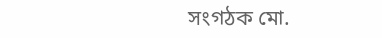সংগঠক মো.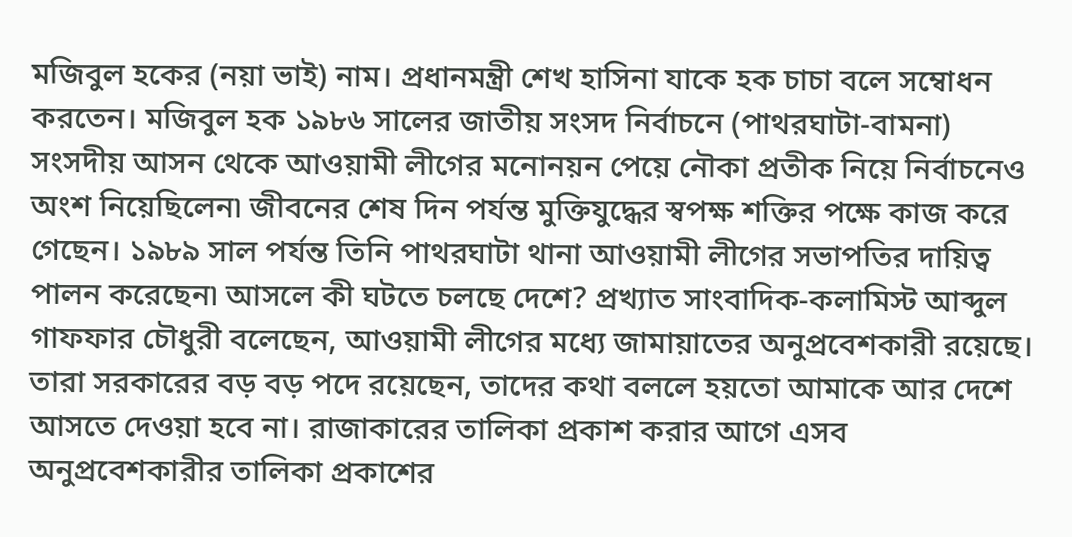মজিবুল হকের (নয়া ভাই) নাম। প্রধানমন্ত্রী শেখ হাসিনা যাকে হক চাচা বলে সম্বোধন করতেন। মজিবুল হক ১৯৮৬ সালের জাতীয় সংসদ নির্বাচনে (পাথরঘাটা-বামনা) সংসদীয় আসন থেকে আওয়ামী লীগের মনোনয়ন পেয়ে নৌকা প্রতীক নিয়ে নির্বাচনেও অংশ নিয়েছিলেন৷ জীবনের শেষ দিন পর্যন্ত মুক্তিযুদ্ধের স্বপক্ষ শক্তির পক্ষে কাজ করে গেছেন। ১৯৮৯ সাল পর্যন্ত তিনি পাথরঘাটা থানা আওয়ামী লীগের সভাপতির দায়িত্ব পালন করেছেন৷ আসলে কী ঘটতে চলছে দেশে? প্রখ্যাত সাংবাদিক-কলামিস্ট আব্দুল গাফফার চৌধুরী বলেছেন, আওয়ামী লীগের মধ্যে জামায়াতের অনুপ্রবেশকারী রয়েছে। তারা সরকারের বড় বড় পদে রয়েছেন, তাদের কথা বললে হয়তো আমাকে আর দেশে আসতে দেওয়া হবে না। রাজাকারের তালিকা প্রকাশ করার আগে এসব অনুপ্রবেশকারীর তালিকা প্রকাশের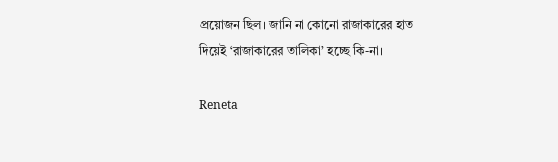প্রয়োজন ছিল। জানি না কোনো রাজাকারের হাত দিয়েই ‘রাজাকারের তালিকা’ হচ্ছে কি-না।

Reneta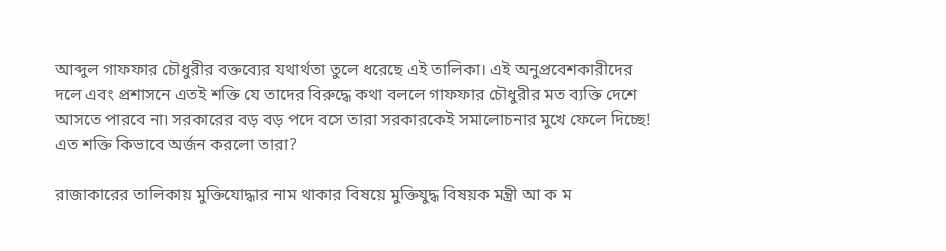আব্দুল গাফফার চৌধুরীর বক্তব্যের যথার্থতা তুলে ধরেছে এই তালিকা। এই অনুপ্রবেশকারীদের দলে এবং প্রশাসনে এতই শক্তি যে তাদের বিরুদ্ধে কথা বললে গাফফার চৌধুরীর মত ব্যক্তি দেশে আসতে পারবে না৷ সরকারের বড় বড় পদে বসে তারা সরকারকেই সমালোচনার মুখে ফেলে দিচ্ছে! এত শক্তি কিভাবে অর্জন করলো তারা?

রাজাকারের তালিকায় মুক্তিযোদ্ধার নাম থাকার বিষয়ে মুক্তিযুদ্ধ বিষয়ক মন্ত্রী আ ক ম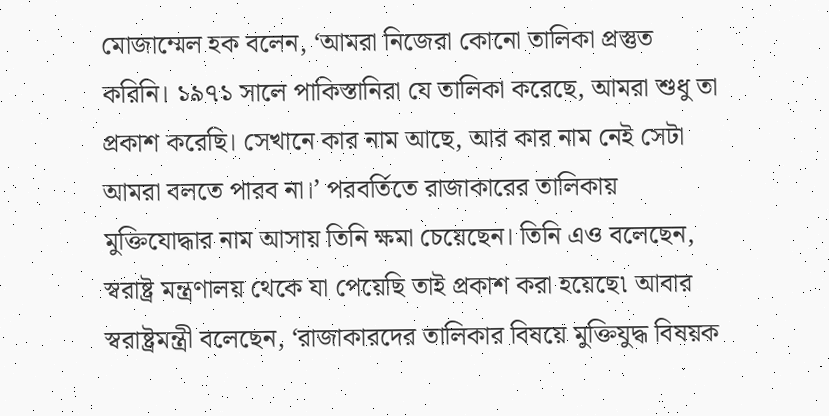মোজাম্মেল হক বলেন, ‘আমরা নিজেরা কোনো তালিকা প্রস্তুত করিনি। ১৯৭১ সালে পাকিস্তানিরা যে তালিকা করেছে, আমরা শুধু তা প্রকাশ করেছি। সেখানে কার নাম আছে, আর কার নাম নেই সেটা আমরা বলতে পারব না।’ পরবর্তিতে রাজাকারের তালিকায় মুক্তিযোদ্ধার নাম আসায় তিনি ক্ষমা চেয়েছেন। তিনি এও বলেছেন, স্বরাষ্ট্র মন্ত্রণালয় থেকে যা পেয়েছি তাই প্রকাশ করা হয়েছে৷ আবার স্বরাষ্ট্রমন্ত্রী বলেছেন, ‘রাজাকারদের তালিকার বিষয়ে মুক্তিযুদ্ধ বিষয়ক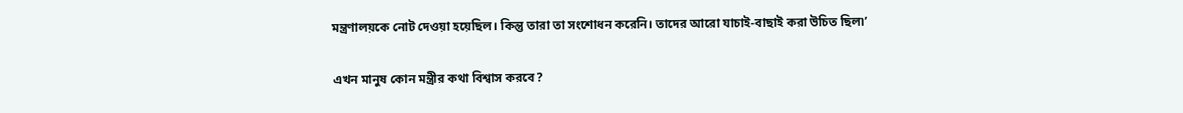মন্ত্রণালয়কে নোট দেওয়া হয়েছিল। কিন্তু তারা তা সংশোধন করেনি। তাদের আরো যাচাই-বাছাই করা উচিত ছিল৷’

এখন মানুষ কোন মন্ত্রীর কথা বিশ্বাস করবে?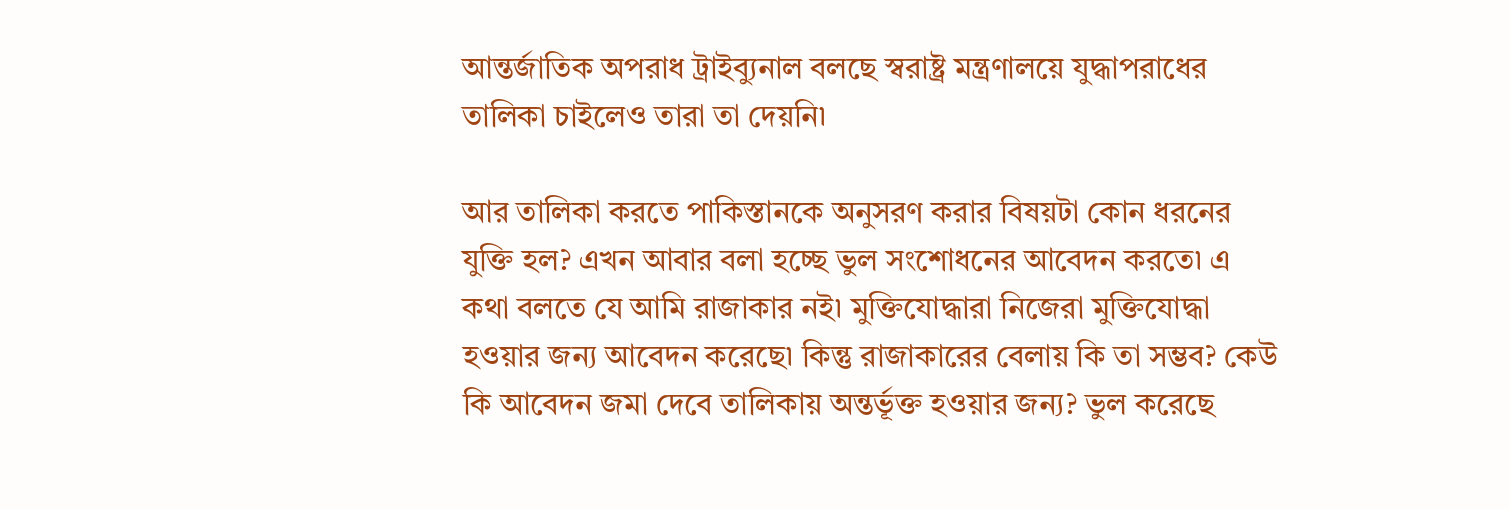আন্তর্জাতিক অপরাধ ট্রাইব্যুনাল বলছে স্বরাষ্ট্র মন্ত্রণালয়ে যুদ্ধাপরাধের তালিকা চাইলেও তারা তা দেয়নি৷

আর তালিকা করতে পাকিস্তানকে অনুসরণ করার বিষয়টা কোন ধরনের যুক্তি হল? এখন আবার বলা হচ্ছে ভুল সংশোধনের আবেদন করতে৷ এ কথা বলতে যে আমি রাজাকার নই৷ মুক্তিযোদ্ধারা নিজেরা মুক্তিযোদ্ধা হওয়ার জন্য আবেদন করেছে৷ কিন্তু রাজাকারের বেলায় কি তা সম্ভব? কেউ কি আবেদন জমা দেবে তালিকায় অন্তর্ভূক্ত হওয়ার জন্য? ভুল করেছে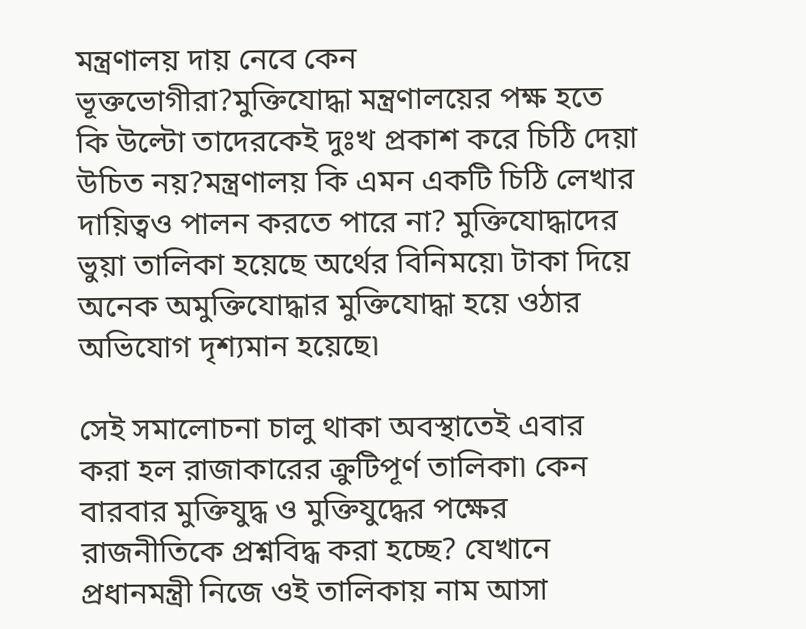মন্ত্রণালয় দায় নেবে কেন ভূক্তভোগীরা?মুক্তিযোদ্ধা মন্ত্রণালয়ের পক্ষ হতে কি উল্টো তাদেরকেই দুঃখ প্রকাশ করে চিঠি দেয়া উচিত নয়?মন্ত্রণালয় কি এমন একটি চিঠি লেখার দায়িত্বও পালন করতে পারে না? মুক্তিযোদ্ধাদের ভুয়া তালিকা হয়েছে অর্থের বিনিময়ে৷ টাকা দিয়ে অনেক অমুক্তিযোদ্ধার মুক্তিযোদ্ধা হয়ে ওঠার অভিযোগ দৃশ্যমান হয়েছে৷

সেই সমালোচনা চালু থাকা অবস্থাতেই এবার করা হল রাজাকারের ক্রুটিপূর্ণ তালিকা৷ কেন বারবার মুক্তিযুদ্ধ ও মুক্তিযুদ্ধের পক্ষের রাজনীতিকে প্রশ্নবিদ্ধ করা হচ্ছে? যেখানে প্রধানমন্ত্রী নিজে ওই তালিকায় নাম আসা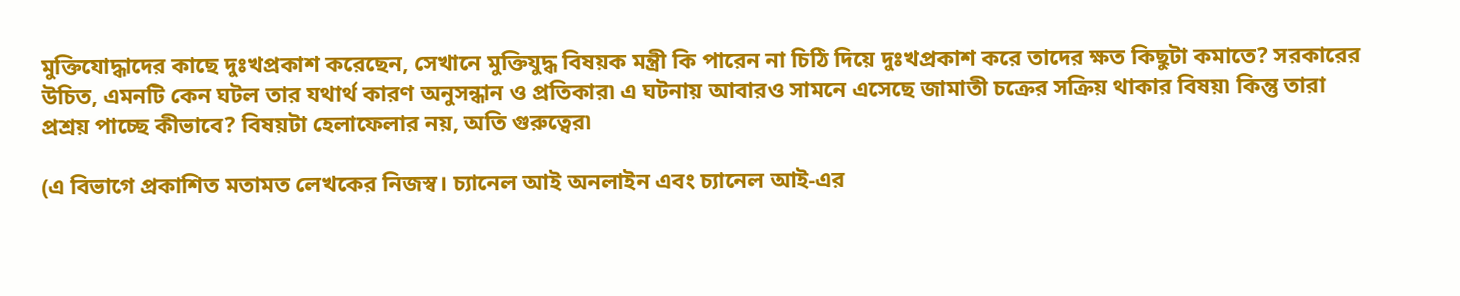মুক্তিযোদ্ধাদের কাছে দুঃখপ্রকাশ করেছেন, সেখানে মুক্তিযুদ্ধ বিষয়ক মন্ত্রী কি পারেন না চিঠি দিয়ে দুঃখপ্রকাশ করে তাদের ক্ষত কিছুটা কমাতে? সরকারের উচিত, এমনটি কেন ঘটল তার যথার্থ কারণ অনুসন্ধান ও প্রতিকার৷ এ ঘটনায় আবারও সামনে এসেছে জামাতী চক্রের সক্রিয় থাকার বিষয়৷ কিন্তু তারা প্রশ্রয় পাচ্ছে কীভাবে? বিষয়টা হেলাফেলার নয়, অতি গুরুত্বের৷

(এ বিভাগে প্রকাশিত মতামত লেখকের নিজস্ব। চ্যানেল আই অনলাইন এবং চ্যানেল আই-এর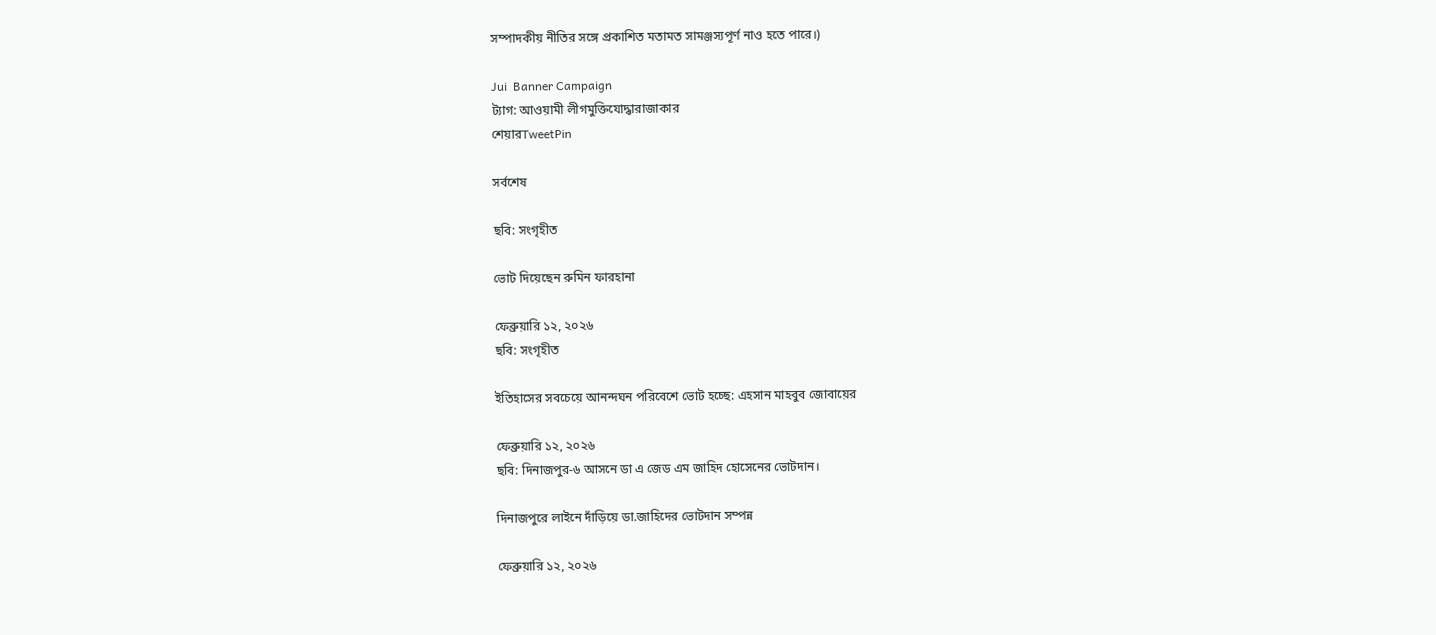সম্পাদকীয় নীতির সঙ্গে প্রকাশিত মতামত সামঞ্জস্যপূর্ণ নাও হতে পারে।)

Jui  Banner Campaign
ট্যাগ: আওয়ামী লীগমুক্তিযোদ্ধারাজাকার
শেয়ারTweetPin

সর্বশেষ

ছবি: সংগৃহীত

ভোট দিয়েছেন রুমিন ফারহানা

ফেব্রুয়ারি ১২, ২০২৬
ছবি: সংগৃহীত

ইতিহাসের সবচেয়ে আনন্দঘন পরিবেশে ভোট হচ্ছে: এহসান মাহবুব জোবায়ের

ফেব্রুয়ারি ১২, ২০২৬
ছবি: দিনাজপুর-৬ আসনে ডা এ জেড এম জাহিদ হোসেনের ভোটদান।

দিনাজপুরে লাইনে দাঁড়িয়ে ডা.জাহিদের ভোটদান সম্পন্ন

ফেব্রুয়ারি ১২, ২০২৬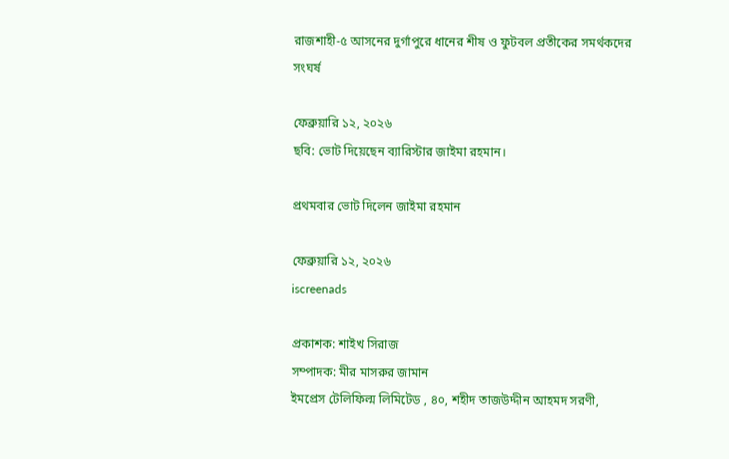রাজশাহী-৫ আসনের দুর্গাপুরে ধানের শীষ ও ফুটবল প্রতীকের সমর্থকদের সংঘর্ষ

ফেব্রুয়ারি ১২, ২০২৬
ছবি: ভোট দিয়েছেন ব্যারিস্টার জাইমা রহমান।

প্রথমবার ভোট দিলেন জাইমা রহমান

ফেব্রুয়ারি ১২, ২০২৬
iscreenads

প্রকাশক: শাইখ সিরাজ
সম্পাদক: মীর মাসরুর জামান
ইমপ্রেস টেলিফিল্ম লিমিটেড , ৪০, শহীদ তাজউদ্দীন আহমদ সরণী,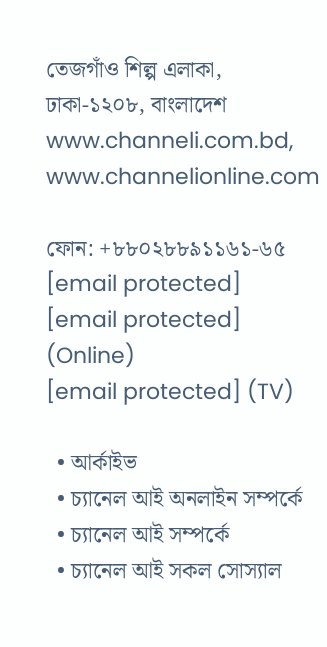তেজগাঁও শিল্প এলাকা, ঢাকা-১২০৮, বাংলাদেশ
www.channeli.com.bd,
www.channelionline.com

ফোন: +৮৮০২৮৮৯১১৬১-৬৫
[email protected]
[email protected] (Online)
[email protected] (TV)

  • আর্কাইভ
  • চ্যানেল আই অনলাইন সম্পর্কে
  • চ্যানেল আই সম্পর্কে
  • চ্যানেল আই সকল সোস্যাল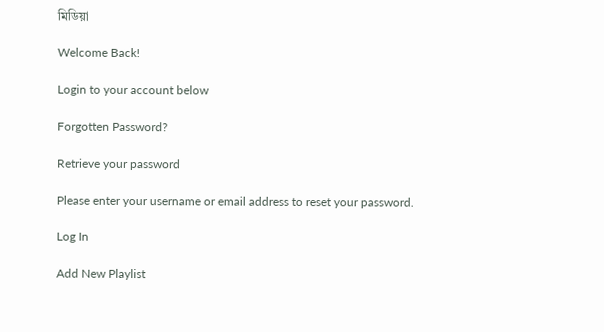মিডিয়া

Welcome Back!

Login to your account below

Forgotten Password?

Retrieve your password

Please enter your username or email address to reset your password.

Log In

Add New Playlist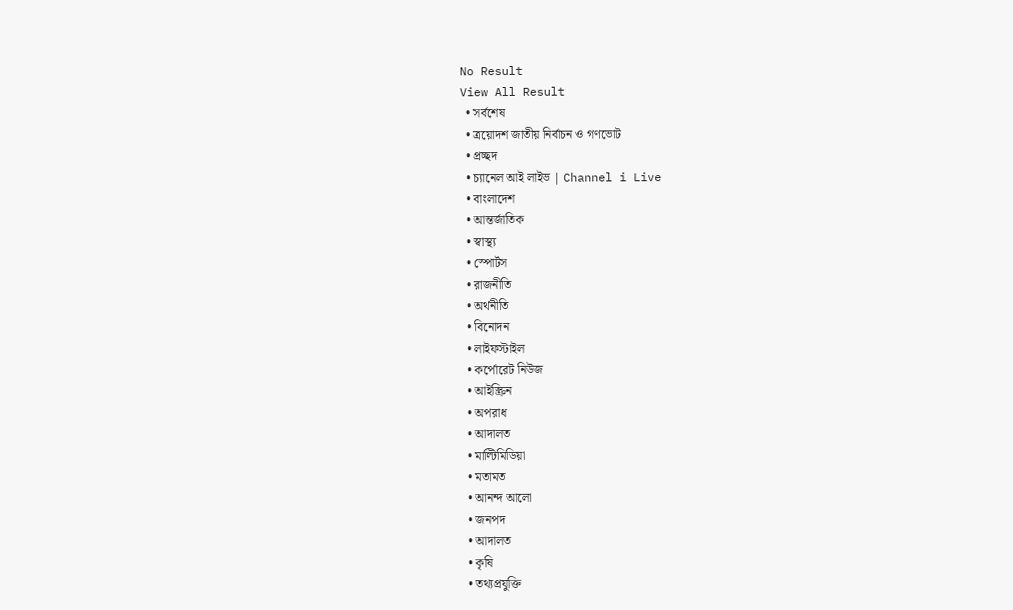No Result
View All Result
  • সর্বশেষ
  • ত্রয়োদশ জাতীয় নির্বাচন ও গণভোট
  • প্রচ্ছদ
  • চ্যানেল আই লাইভ | Channel i Live
  • বাংলাদেশ
  • আন্তর্জাতিক
  • স্বাস্থ্য
  • স্পোর্টস
  • রাজনীতি
  • অর্থনীতি
  • বিনোদন
  • লাইফস্টাইল
  • কর্পোরেট নিউজ
  • আইস্ক্রিন
  • অপরাধ
  • আদালত
  • মাল্টিমিডিয়া
  • মতামত
  • আনন্দ আলো
  • জনপদ
  • আদালত
  • কৃষি
  • তথ্যপ্রযুক্তি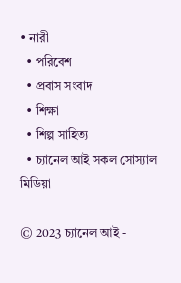• নারী
  • পরিবেশ
  • প্রবাস সংবাদ
  • শিক্ষা
  • শিল্প সাহিত্য
  • চ্যানেল আই সকল সোস্যাল মিডিয়া

© 2023 চ্যানেল আই -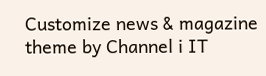Customize news & magazine theme by Channel i IT